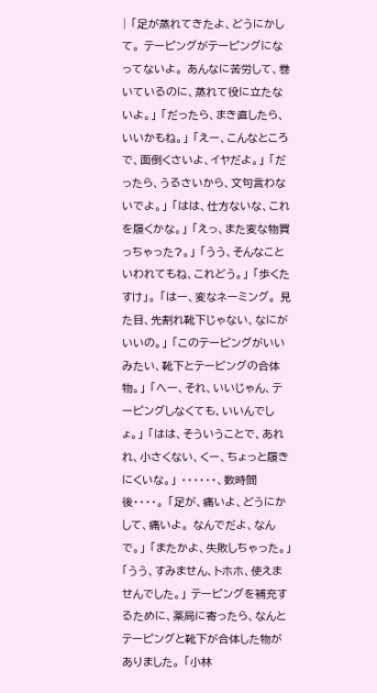| 「足が蒸れてきたよ、どうにかして。 テーピングがテーピングになってないよ。 あんなに苦労して、巻いているのに、蒸れて役に立たないよ。」 「だったら、まき直したら、いいかもね。」 「えー、こんなところで、面倒くさいよ、イヤだよ。」 「だったら、うるさいから、文句言わないでよ。」 「はは、仕方ないな、これを履くかな。」 「えっ、また変な物買っちゃった?。」 「うう、そんなこといわれてもね、これどう。」 「歩くたすけ」。 「はー、変なネーミング。 見た目、先割れ靴下じゃない、なにがいいの。」 「このテーピングがいいみたい、靴下とテーピングの合体物。」 「へー、それ、いいじゃん、テーピングしなくても、いいんでしょ。」 「はは、そういうことで、あれれ、小さくない、くー、ちょっと履きにくいな。」 ・・・・・・、数時間後・・・・。 「足が、痛いよ、どうにかして、痛いよ。 なんでだよ、なんで。」 「またかよ、失敗しちゃった。」 「うう、すみません、トホホ、使えませんでした。」 テーピングを補充するために、薬局に寄ったら、なんとテーピングと靴下が合体した物がありました。 「小林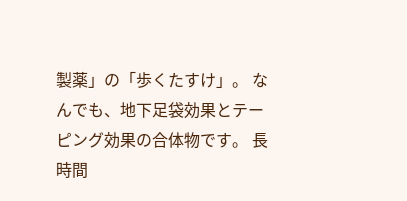製薬」の「歩くたすけ」。 なんでも、地下足袋効果とテーピング効果の合体物です。 長時間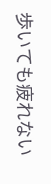歩いても疲れない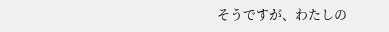そうですが、わたしの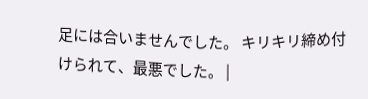足には合いませんでした。 キリキリ締め付けられて、最悪でした。 |